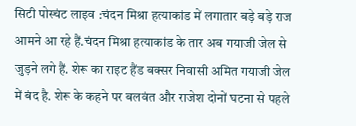सिटी पोस्चंट लाइव :चंदन मिश्रा हत्याकांड में लगातार बड़े बड़े राज आमने आ रहे हैं.चंदन मिश्रा हत्याकांड के तार अब गयाजी जेल से जुड़ने लगे हैं. शेरू का राइट हैंड बक्सर निवासी अमित गयाजी जेल में बंद है. शेरू के कहने पर बलवंत और राजेश दोनों घटना से पहले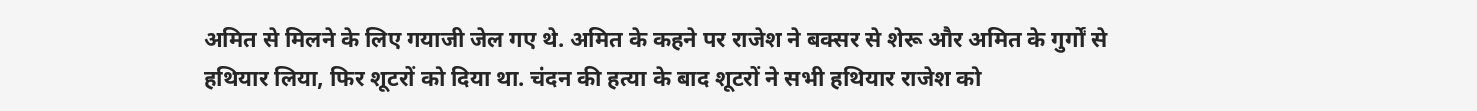अमित से मिलने के लिए गयाजी जेल गए थे. अमित के कहने पर राजेश ने बक्सर से शेरू और अमित के गुर्गों से हथियार लिया, फिर शूटरों को दिया था. चंदन की हत्या के बाद शूटरों ने सभी हथियार राजेश को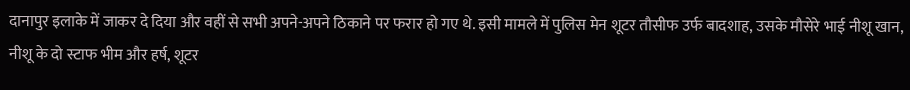दानापुर इलाके में जाकर दे दिया और वहीं से सभी अपने-अपने ठिकाने पर फरार हो गए थे. इसी मामले में पुलिस मेन शूटर तौसीफ उर्फ बादशाह, उसके मौसेरे भाई नीशू खान, नीशू के दो स्टाफ भीम और हर्ष, शूटर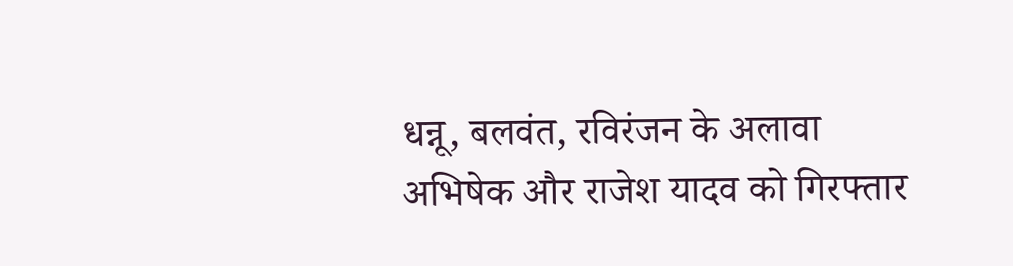धन्नू, बलवंत, रविरंजन के अलावा अभिषेक और राजेश यादव को गिरफ्तार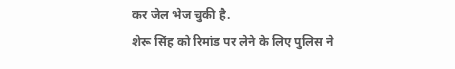कर जेल भेज चुकी है.
शेरू सिंह को रिमांड पर लेने के लिए पुलिस ने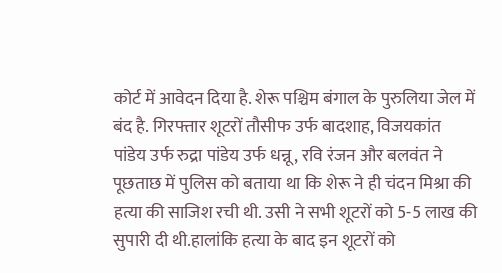कोर्ट में आवेदन दिया है. शेरू पश्चिम बंगाल के पुरुलिया जेल में बंद है. गिरफ्तार शूटरों तौसीफ उर्फ बादशाह, विजयकांत पांडेय उर्फ रुद्रा पांडेय उर्फ धन्नू, रवि रंजन और बलवंत ने पूछताछ में पुलिस को बताया था कि शेरू ने ही चंदन मिश्रा की हत्या की साजिश रची थी. उसी ने सभी शूटरों को 5-5 लाख की सुपारी दी थी.हालांकि हत्या के बाद इन शूटरों को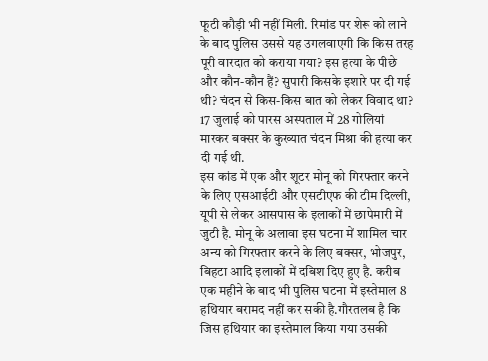फूटी कौड़ी भी नहीं मिली. रिमांड पर शेरू को लाने के बाद पुलिस उससे यह उगलवाएगी कि किस तरह पूरी वारदात को कराया गया? इस हत्या के पीछे और कौन-कौन हैं? सुपारी किसके इशारे पर दी गई थी? चंदन से किस-किस बात को लेकर विवाद था? 17 जुलाई को पारस अस्पताल में 28 गोलियां मारकर बक्सर के कुख्यात चंदन मिश्रा की हत्या कर दी गई थी.
इस कांड में एक और शूटर मोनू को गिरफ्तार करने के लिए एसआईटी और एसटीएफ की टीम दिल्ली, यूपी से लेकर आसपास के इलाकों में छापेमारी में जुटी है. मोनू के अलावा इस घटना में शामिल चार अन्य को गिरफ्तार करने के लिए बक्सर, भोजपुर, बिहटा आदि इलाकों में दबिश दिए हुए है. करीब एक महीने के बाद भी पुलिस घटना में इस्तेमाल 8 हथियार बरामद नहीं कर सकी है.गौरतलब है कि जिस हथियार का इस्तेमाल किया गया उसकी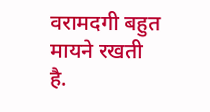वरामदगी बहुत मायने रखती है.